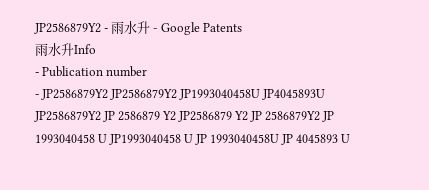JP2586879Y2 - 雨水升 - Google Patents
雨水升Info
- Publication number
- JP2586879Y2 JP2586879Y2 JP1993040458U JP4045893U JP2586879Y2 JP 2586879 Y2 JP2586879 Y2 JP 2586879Y2 JP 1993040458 U JP1993040458 U JP 1993040458U JP 4045893 U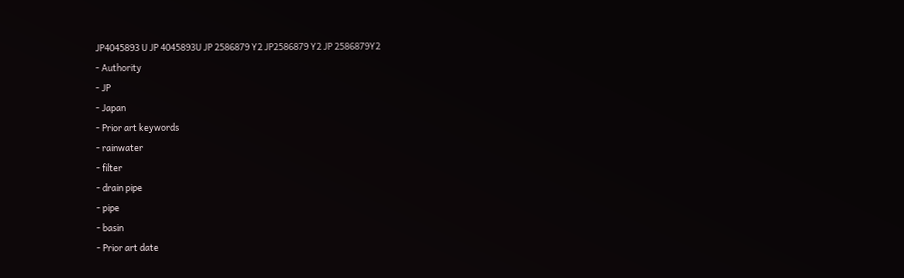JP4045893 U JP 4045893U JP 2586879 Y2 JP2586879 Y2 JP 2586879Y2
- Authority
- JP
- Japan
- Prior art keywords
- rainwater
- filter
- drain pipe
- pipe
- basin
- Prior art date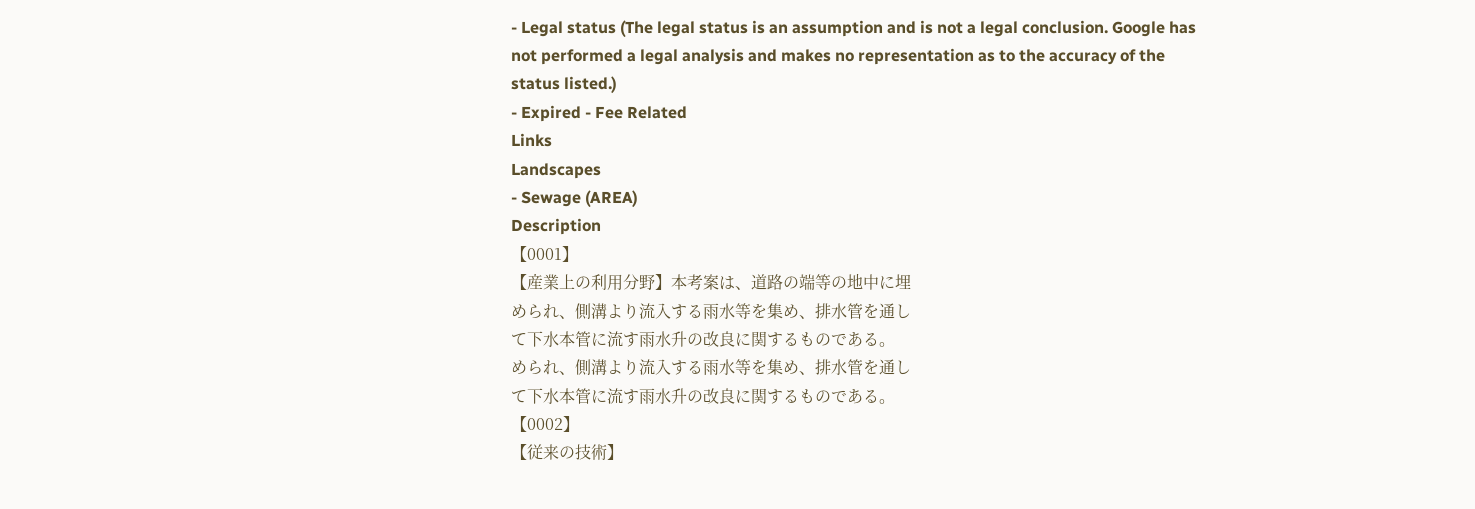- Legal status (The legal status is an assumption and is not a legal conclusion. Google has not performed a legal analysis and makes no representation as to the accuracy of the status listed.)
- Expired - Fee Related
Links
Landscapes
- Sewage (AREA)
Description
【0001】
【産業上の利用分野】本考案は、道路の端等の地中に埋
められ、側溝より流入する雨水等を集め、排水管を通し
て下水本管に流す雨水升の改良に関するものである。
められ、側溝より流入する雨水等を集め、排水管を通し
て下水本管に流す雨水升の改良に関するものである。
【0002】
【従来の技術】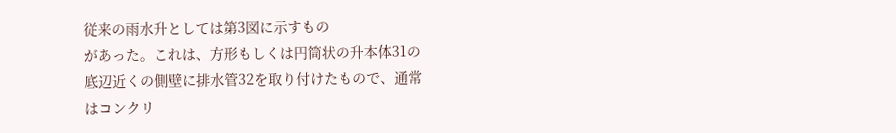従来の雨水升としては第3図に示すもの
があった。これは、方形もしくは円筒状の升本体31の
底辺近くの側壁に排水管32を取り付けたもので、通常
はコンクリ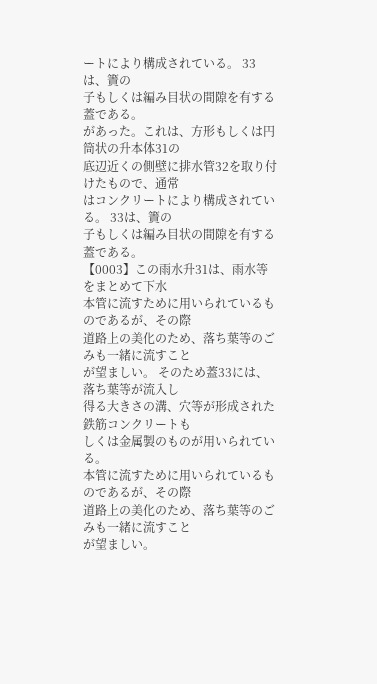ートにより構成されている。 33は、簀の
子もしくは編み目状の間隙を有する蓋である。
があった。これは、方形もしくは円筒状の升本体31の
底辺近くの側壁に排水管32を取り付けたもので、通常
はコンクリートにより構成されている。 33は、簀の
子もしくは編み目状の間隙を有する蓋である。
【0003】この雨水升31は、雨水等をまとめて下水
本管に流すために用いられているものであるが、その際
道路上の美化のため、落ち葉等のごみも一緒に流すこと
が望ましい。 そのため蓋33には、落ち葉等が流入し
得る大きさの溝、穴等が形成された鉄筋コンクリートも
しくは金属製のものが用いられている。
本管に流すために用いられているものであるが、その際
道路上の美化のため、落ち葉等のごみも一緒に流すこと
が望ましい。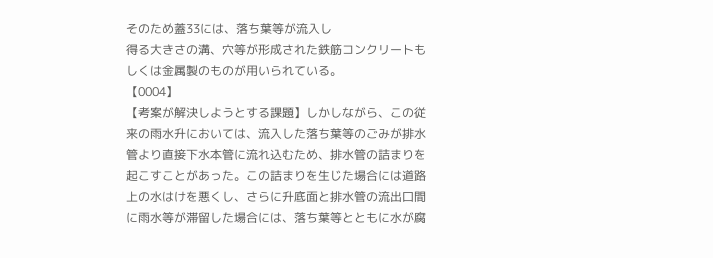そのため蓋33には、落ち葉等が流入し
得る大きさの溝、穴等が形成された鉄筋コンクリートも
しくは金属製のものが用いられている。
【0004】
【考案が解決しようとする課題】しかしながら、この従
来の雨水升においては、流入した落ち葉等のごみが排水
管より直接下水本管に流れ込むため、排水管の詰まりを
起こすことがあった。この詰まりを生じた場合には道路
上の水はけを悪くし、さらに升底面と排水管の流出口間
に雨水等が滞留した場合には、落ち葉等とともに水が腐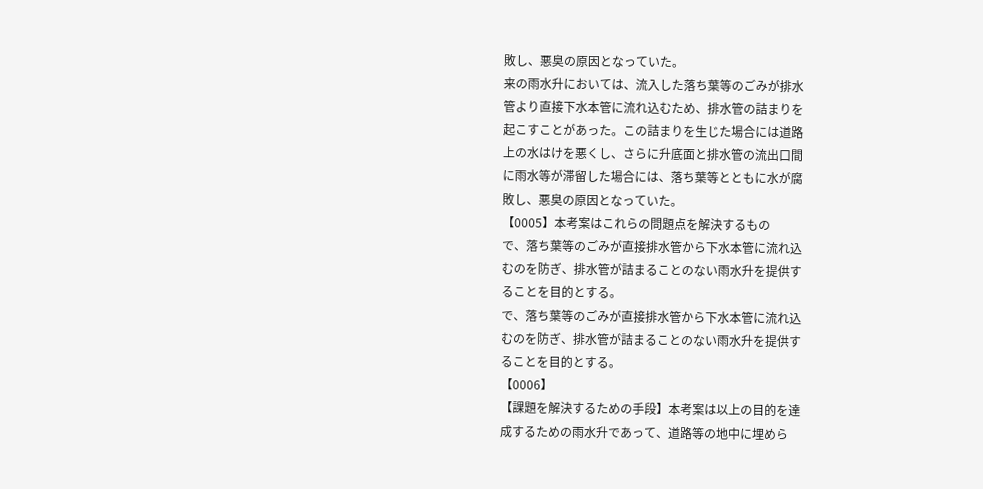敗し、悪臭の原因となっていた。
来の雨水升においては、流入した落ち葉等のごみが排水
管より直接下水本管に流れ込むため、排水管の詰まりを
起こすことがあった。この詰まりを生じた場合には道路
上の水はけを悪くし、さらに升底面と排水管の流出口間
に雨水等が滞留した場合には、落ち葉等とともに水が腐
敗し、悪臭の原因となっていた。
【0005】本考案はこれらの問題点を解決するもの
で、落ち葉等のごみが直接排水管から下水本管に流れ込
むのを防ぎ、排水管が詰まることのない雨水升を提供す
ることを目的とする。
で、落ち葉等のごみが直接排水管から下水本管に流れ込
むのを防ぎ、排水管が詰まることのない雨水升を提供す
ることを目的とする。
【0006】
【課題を解決するための手段】本考案は以上の目的を達
成するための雨水升であって、道路等の地中に埋めら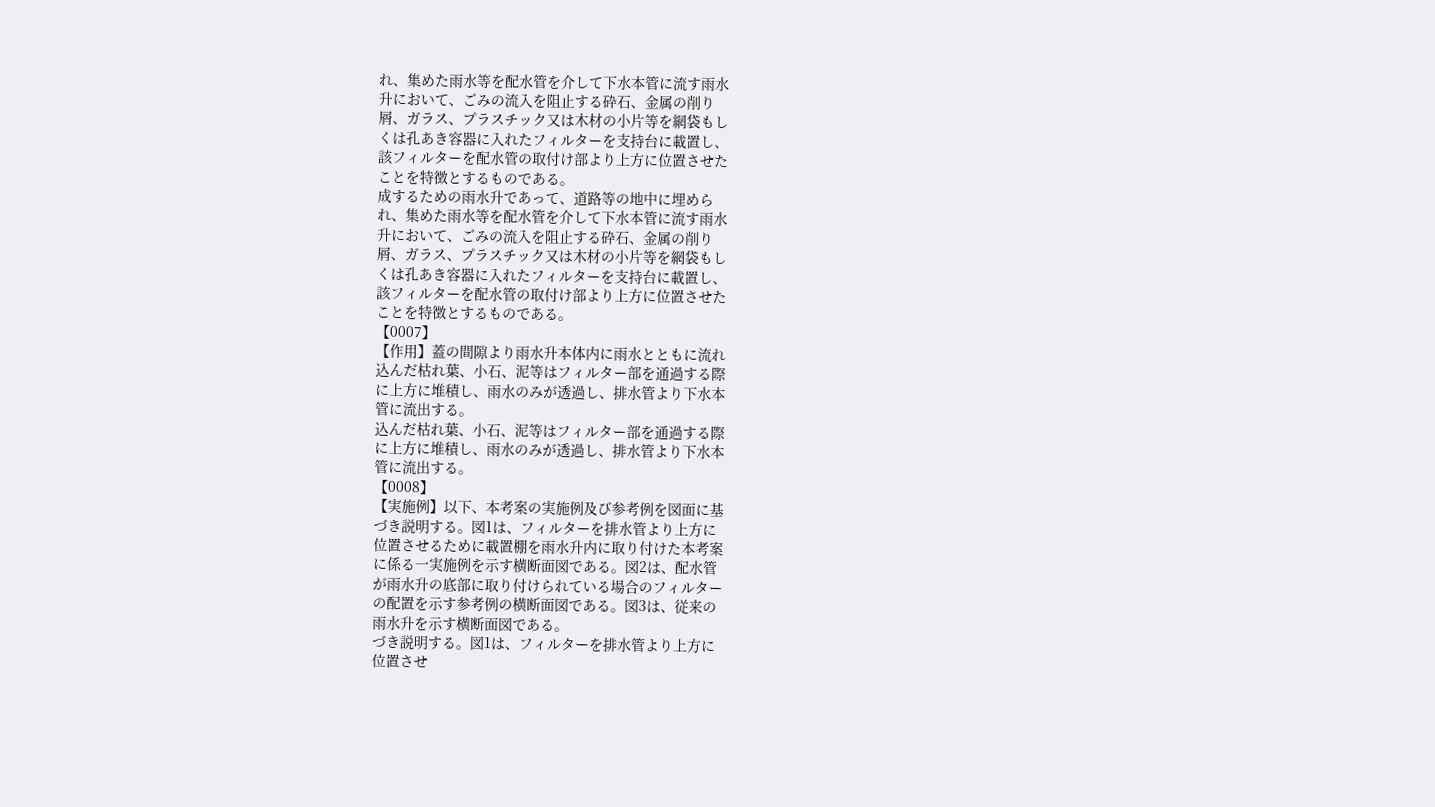れ、集めた雨水等を配水管を介して下水本管に流す雨水
升において、ごみの流入を阻止する砕石、金属の削り
屑、ガラス、プラスチック又は木材の小片等を網袋もし
くは孔あき容器に入れたフィルターを支持台に載置し、
該フィルターを配水管の取付け部より上方に位置させた
ことを特徴とするものである。
成するための雨水升であって、道路等の地中に埋めら
れ、集めた雨水等を配水管を介して下水本管に流す雨水
升において、ごみの流入を阻止する砕石、金属の削り
屑、ガラス、プラスチック又は木材の小片等を網袋もし
くは孔あき容器に入れたフィルターを支持台に載置し、
該フィルターを配水管の取付け部より上方に位置させた
ことを特徴とするものである。
【0007】
【作用】蓋の間隙より雨水升本体内に雨水とともに流れ
込んだ枯れ葉、小石、泥等はフィルター部を通過する際
に上方に堆積し、雨水のみが透過し、排水管より下水本
管に流出する。
込んだ枯れ葉、小石、泥等はフィルター部を通過する際
に上方に堆積し、雨水のみが透過し、排水管より下水本
管に流出する。
【0008】
【実施例】以下、本考案の実施例及び参考例を図面に基
づき説明する。図1は、フィルターを排水管より上方に
位置させるために載置棚を雨水升内に取り付けた本考案
に係る一実施例を示す横断面図である。図2は、配水管
が雨水升の底部に取り付けられている場合のフィルター
の配置を示す参考例の横断面図である。図3は、従来の
雨水升を示す横断面図である。
づき説明する。図1は、フィルターを排水管より上方に
位置させ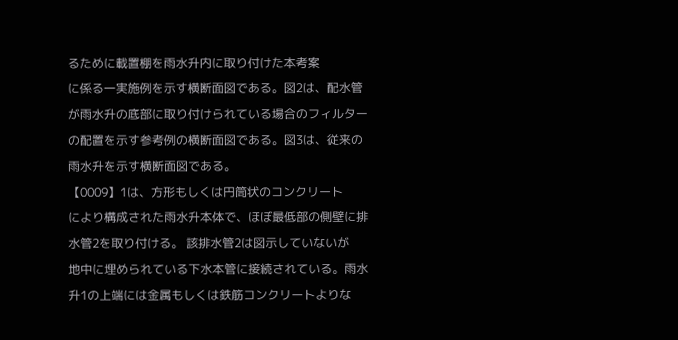るために載置棚を雨水升内に取り付けた本考案
に係る一実施例を示す横断面図である。図2は、配水管
が雨水升の底部に取り付けられている場合のフィルター
の配置を示す参考例の横断面図である。図3は、従来の
雨水升を示す横断面図である。
【0009】1は、方形もしくは円筒状のコンクリート
により構成された雨水升本体で、ほぼ最低部の側壁に排
水管2を取り付ける。 該排水管2は図示していないが
地中に埋められている下水本管に接続されている。雨水
升1の上端には金属もしくは鉄筋コンクリートよりな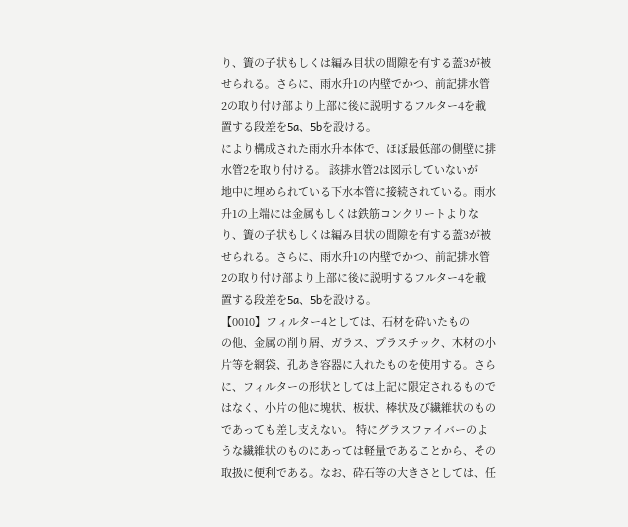り、簀の子状もしくは編み目状の間隙を有する蓋3が被
せられる。さらに、雨水升1の内壁でかつ、前記排水管
2の取り付け部より上部に後に説明するフルター4を載
置する段差を5a、5bを設ける。
により構成された雨水升本体で、ほぼ最低部の側壁に排
水管2を取り付ける。 該排水管2は図示していないが
地中に埋められている下水本管に接続されている。雨水
升1の上端には金属もしくは鉄筋コンクリートよりな
り、簀の子状もしくは編み目状の間隙を有する蓋3が被
せられる。さらに、雨水升1の内壁でかつ、前記排水管
2の取り付け部より上部に後に説明するフルター4を載
置する段差を5a、5bを設ける。
【0010】フィルター4としては、石材を砕いたもの
の他、金属の削り屑、ガラス、プラスチック、木材の小
片等を網袋、孔あき容器に入れたものを使用する。さら
に、フィルターの形状としては上記に限定されるもので
はなく、小片の他に塊状、板状、棒状及び繊維状のもの
であっても差し支えない。 特にグラスファイバーのよ
うな繊維状のものにあっては軽量であることから、その
取扱に便利である。なお、砕石等の大きさとしては、任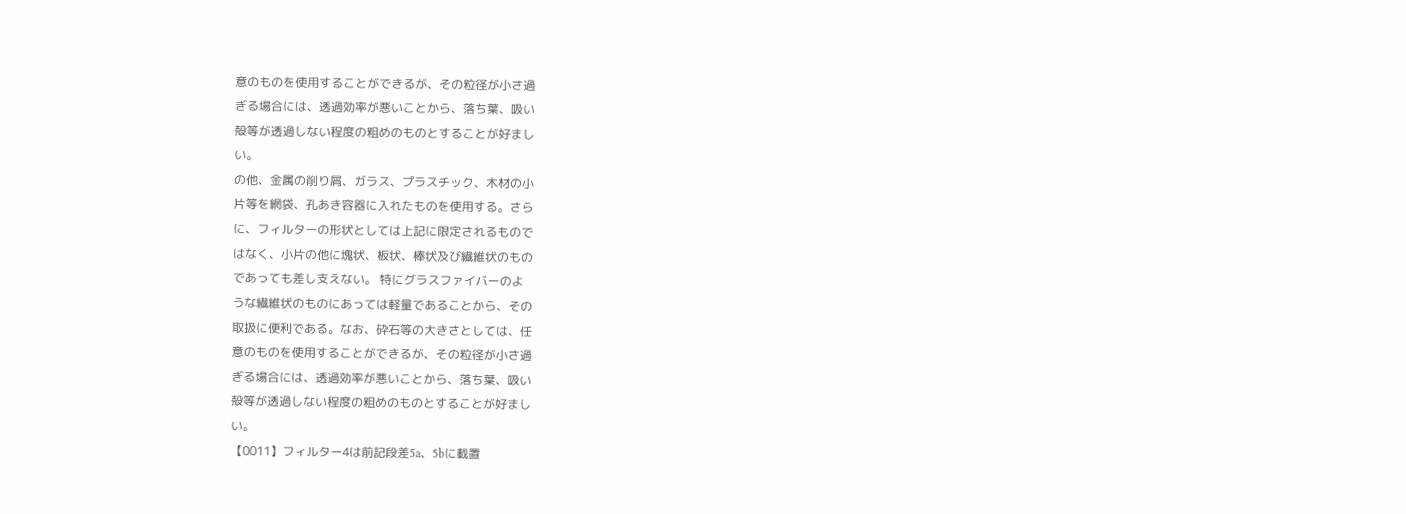意のものを使用することができるが、その粒径が小さ過
ぎる場合には、透過効率が悪いことから、落ち葉、吸い
殻等が透過しない程度の粗めのものとすることが好まし
い。
の他、金属の削り屑、ガラス、プラスチック、木材の小
片等を網袋、孔あき容器に入れたものを使用する。さら
に、フィルターの形状としては上記に限定されるもので
はなく、小片の他に塊状、板状、棒状及び繊維状のもの
であっても差し支えない。 特にグラスファイバーのよ
うな繊維状のものにあっては軽量であることから、その
取扱に便利である。なお、砕石等の大きさとしては、任
意のものを使用することができるが、その粒径が小さ過
ぎる場合には、透過効率が悪いことから、落ち葉、吸い
殻等が透過しない程度の粗めのものとすることが好まし
い。
【0011】フィルター4は前記段差5a、5bに載置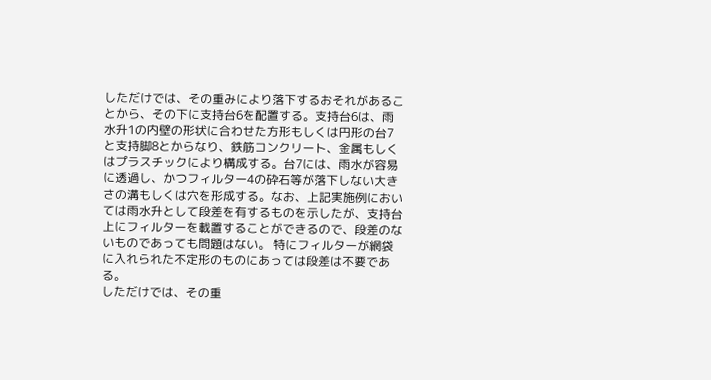しただけでは、その重みにより落下するおそれがあるこ
とから、その下に支持台6を配置する。支持台6は、雨
水升1の内壁の形状に合わせた方形もしくは円形の台7
と支持脚8とからなり、鉄筋コンクリート、金属もしく
はプラスチックにより構成する。台7には、雨水が容易
に透過し、かつフィルター4の砕石等が落下しない大き
さの溝もしくは穴を形成する。なお、上記実施例におい
ては雨水升として段差を有するものを示したが、支持台
上にフィルターを載置することができるので、段差のな
いものであっても問題はない。 特にフィルターが網袋
に入れられた不定形のものにあっては段差は不要であ
る。
しただけでは、その重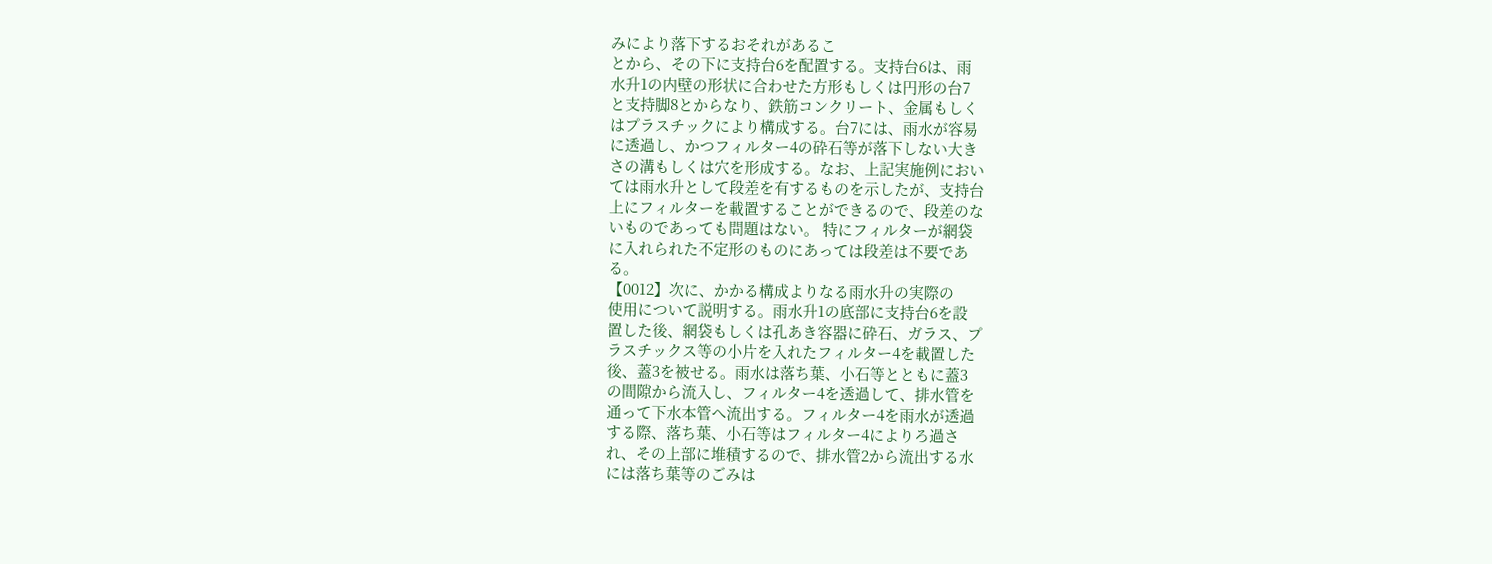みにより落下するおそれがあるこ
とから、その下に支持台6を配置する。支持台6は、雨
水升1の内壁の形状に合わせた方形もしくは円形の台7
と支持脚8とからなり、鉄筋コンクリート、金属もしく
はプラスチックにより構成する。台7には、雨水が容易
に透過し、かつフィルター4の砕石等が落下しない大き
さの溝もしくは穴を形成する。なお、上記実施例におい
ては雨水升として段差を有するものを示したが、支持台
上にフィルターを載置することができるので、段差のな
いものであっても問題はない。 特にフィルターが網袋
に入れられた不定形のものにあっては段差は不要であ
る。
【0012】次に、かかる構成よりなる雨水升の実際の
使用について説明する。雨水升1の底部に支持台6を設
置した後、網袋もしくは孔あき容器に砕石、ガラス、プ
ラスチックス等の小片を入れたフィルター4を載置した
後、蓋3を被せる。雨水は落ち葉、小石等とともに蓋3
の間隙から流入し、フィルター4を透過して、排水管を
通って下水本管へ流出する。フィルター4を雨水が透過
する際、落ち葉、小石等はフィルター4によりろ過さ
れ、その上部に堆積するので、排水管2から流出する水
には落ち葉等のごみは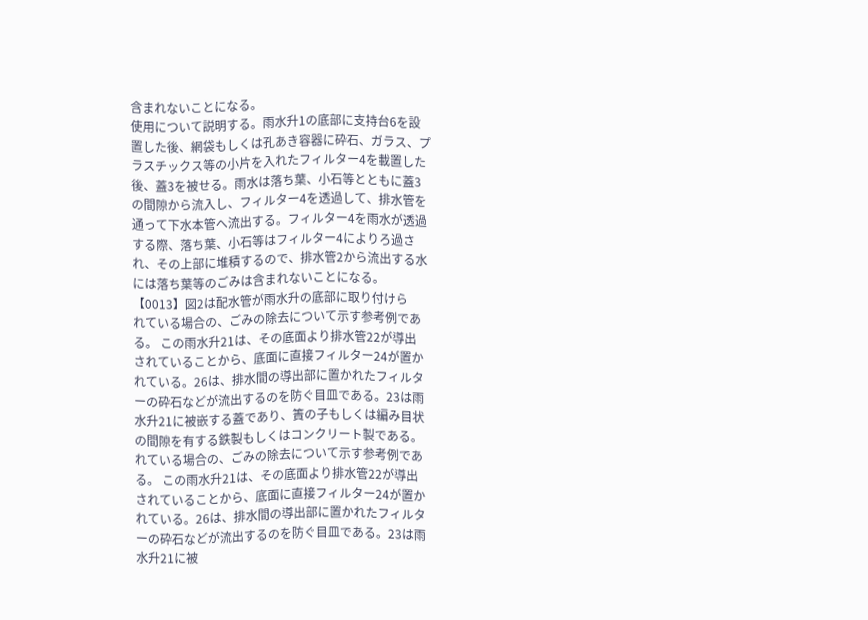含まれないことになる。
使用について説明する。雨水升1の底部に支持台6を設
置した後、網袋もしくは孔あき容器に砕石、ガラス、プ
ラスチックス等の小片を入れたフィルター4を載置した
後、蓋3を被せる。雨水は落ち葉、小石等とともに蓋3
の間隙から流入し、フィルター4を透過して、排水管を
通って下水本管へ流出する。フィルター4を雨水が透過
する際、落ち葉、小石等はフィルター4によりろ過さ
れ、その上部に堆積するので、排水管2から流出する水
には落ち葉等のごみは含まれないことになる。
【0013】図2は配水管が雨水升の底部に取り付けら
れている場合の、ごみの除去について示す参考例であ
る。 この雨水升21は、その底面より排水管22が導出
されていることから、底面に直接フィルター24が置か
れている。26は、排水間の導出部に置かれたフィルタ
ーの砕石などが流出するのを防ぐ目皿である。23は雨
水升21に被嵌する蓋であり、簀の子もしくは編み目状
の間隙を有する鉄製もしくはコンクリート製である。
れている場合の、ごみの除去について示す参考例であ
る。 この雨水升21は、その底面より排水管22が導出
されていることから、底面に直接フィルター24が置か
れている。26は、排水間の導出部に置かれたフィルタ
ーの砕石などが流出するのを防ぐ目皿である。23は雨
水升21に被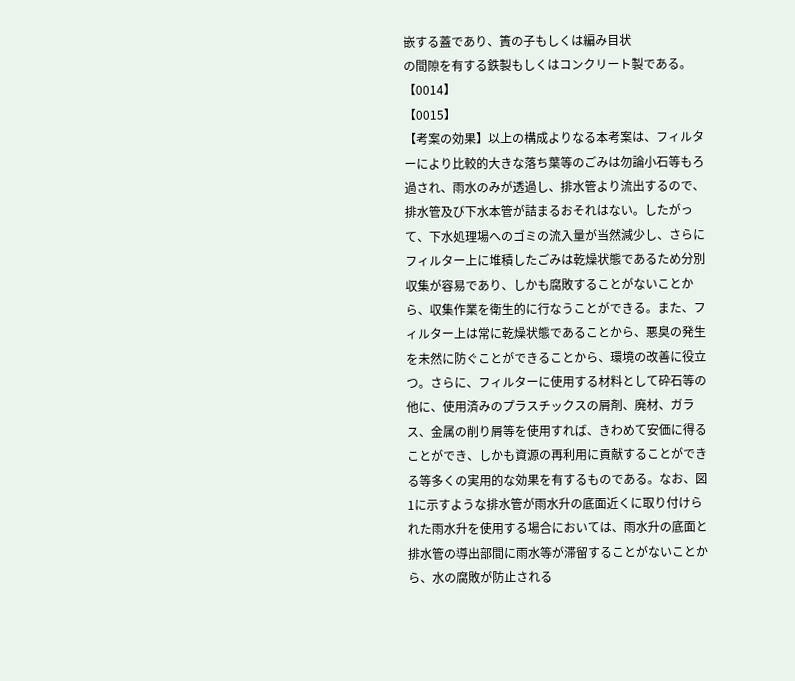嵌する蓋であり、簀の子もしくは編み目状
の間隙を有する鉄製もしくはコンクリート製である。
【0014】
【0015】
【考案の効果】以上の構成よりなる本考案は、フィルタ
ーにより比較的大きな落ち葉等のごみは勿論小石等もろ
過され、雨水のみが透過し、排水管より流出するので、
排水管及び下水本管が詰まるおそれはない。したがっ
て、下水処理場へのゴミの流入量が当然減少し、さらに
フィルター上に堆積したごみは乾燥状態であるため分別
収集が容易であり、しかも腐敗することがないことか
ら、収集作業を衛生的に行なうことができる。また、フ
ィルター上は常に乾燥状態であることから、悪臭の発生
を未然に防ぐことができることから、環境の改善に役立
つ。さらに、フィルターに使用する材料として砕石等の
他に、使用済みのプラスチックスの屑剤、廃材、ガラ
ス、金属の削り屑等を使用すれば、きわめて安価に得る
ことができ、しかも資源の再利用に貢献することができ
る等多くの実用的な効果を有するものである。なお、図
1に示すような排水管が雨水升の底面近くに取り付けら
れた雨水升を使用する場合においては、雨水升の底面と
排水管の導出部間に雨水等が滞留することがないことか
ら、水の腐敗が防止される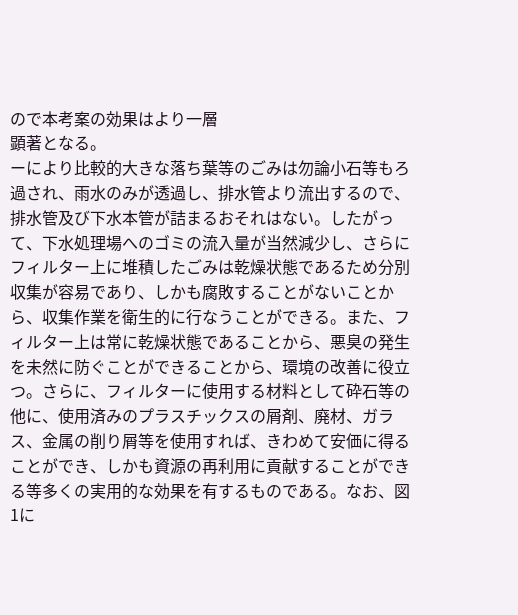ので本考案の効果はより一層
顕著となる。
ーにより比較的大きな落ち葉等のごみは勿論小石等もろ
過され、雨水のみが透過し、排水管より流出するので、
排水管及び下水本管が詰まるおそれはない。したがっ
て、下水処理場へのゴミの流入量が当然減少し、さらに
フィルター上に堆積したごみは乾燥状態であるため分別
収集が容易であり、しかも腐敗することがないことか
ら、収集作業を衛生的に行なうことができる。また、フ
ィルター上は常に乾燥状態であることから、悪臭の発生
を未然に防ぐことができることから、環境の改善に役立
つ。さらに、フィルターに使用する材料として砕石等の
他に、使用済みのプラスチックスの屑剤、廃材、ガラ
ス、金属の削り屑等を使用すれば、きわめて安価に得る
ことができ、しかも資源の再利用に貢献することができ
る等多くの実用的な効果を有するものである。なお、図
1に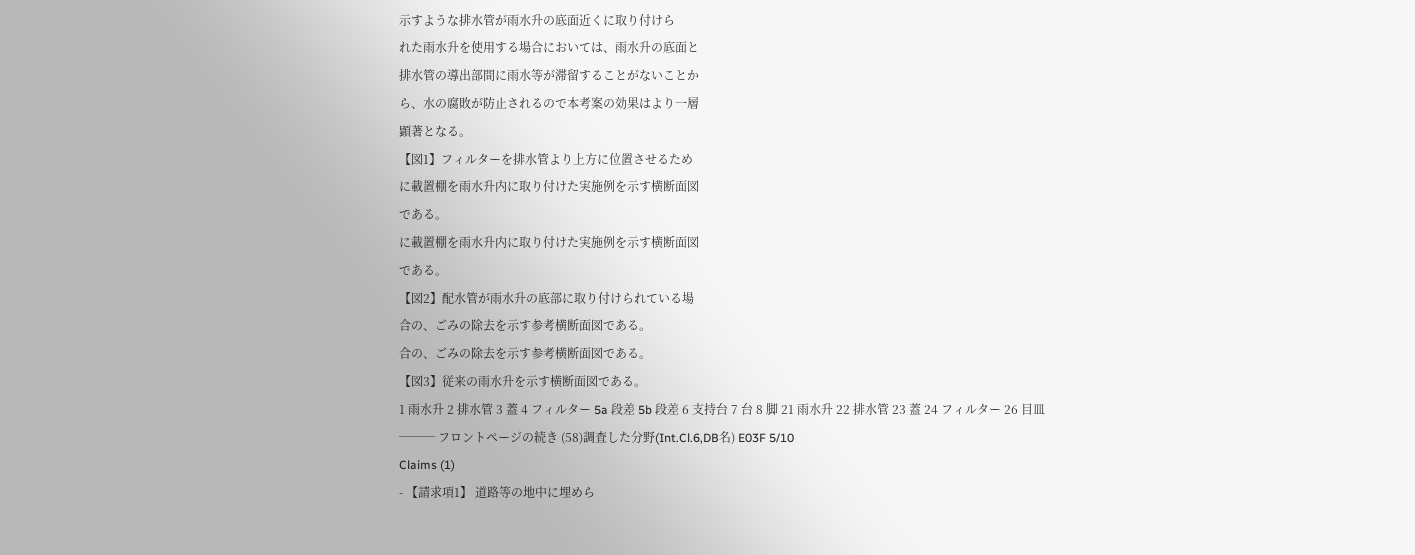示すような排水管が雨水升の底面近くに取り付けら
れた雨水升を使用する場合においては、雨水升の底面と
排水管の導出部間に雨水等が滞留することがないことか
ら、水の腐敗が防止されるので本考案の効果はより一層
顕著となる。
【図1】フィルターを排水管より上方に位置させるため
に載置棚を雨水升内に取り付けた実施例を示す横断面図
である。
に載置棚を雨水升内に取り付けた実施例を示す横断面図
である。
【図2】配水管が雨水升の底部に取り付けられている場
合の、ごみの除去を示す参考横断面図である。
合の、ごみの除去を示す参考横断面図である。
【図3】従来の雨水升を示す横断面図である。
1 雨水升 2 排水管 3 蓋 4 フィルター 5a 段差 5b 段差 6 支持台 7 台 8 脚 21 雨水升 22 排水管 23 蓋 24 フィルター 26 目皿
─── フロントページの続き (58)調査した分野(Int.Cl.6,DB名) E03F 5/10
Claims (1)
- 【請求項1】 道路等の地中に埋めら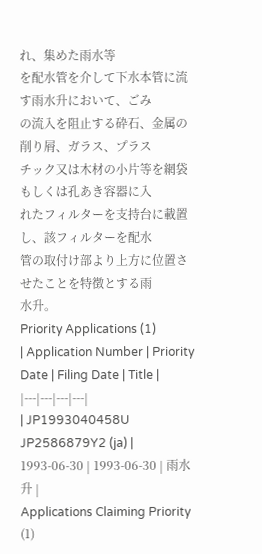れ、集めた雨水等
を配水管を介して下水本管に流す雨水升において、ごみ
の流入を阻止する砕石、金属の削り屑、ガラス、プラス
チック又は木材の小片等を網袋もしくは孔あき容器に入
れたフィルターを支持台に載置し、該フィルターを配水
管の取付け部より上方に位置させたことを特徴とする雨
水升。
Priority Applications (1)
| Application Number | Priority Date | Filing Date | Title |
|---|---|---|---|
| JP1993040458U JP2586879Y2 (ja) | 1993-06-30 | 1993-06-30 | 雨水升 |
Applications Claiming Priority (1)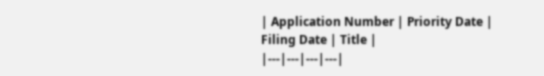| Application Number | Priority Date | Filing Date | Title |
|---|---|---|---|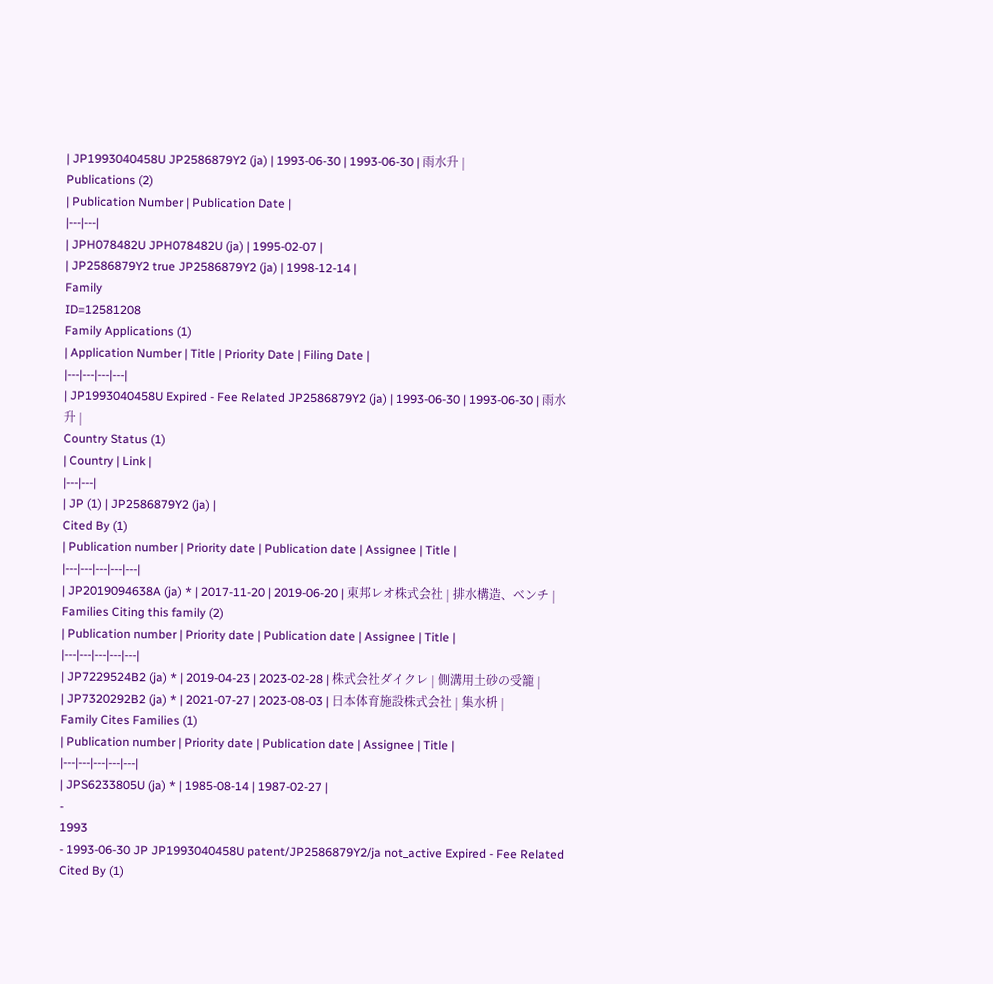| JP1993040458U JP2586879Y2 (ja) | 1993-06-30 | 1993-06-30 | 雨水升 |
Publications (2)
| Publication Number | Publication Date |
|---|---|
| JPH078482U JPH078482U (ja) | 1995-02-07 |
| JP2586879Y2 true JP2586879Y2 (ja) | 1998-12-14 |
Family
ID=12581208
Family Applications (1)
| Application Number | Title | Priority Date | Filing Date |
|---|---|---|---|
| JP1993040458U Expired - Fee Related JP2586879Y2 (ja) | 1993-06-30 | 1993-06-30 | 雨水升 |
Country Status (1)
| Country | Link |
|---|---|
| JP (1) | JP2586879Y2 (ja) |
Cited By (1)
| Publication number | Priority date | Publication date | Assignee | Title |
|---|---|---|---|---|
| JP2019094638A (ja) * | 2017-11-20 | 2019-06-20 | 東邦レオ株式会社 | 排水構造、ベンチ |
Families Citing this family (2)
| Publication number | Priority date | Publication date | Assignee | Title |
|---|---|---|---|---|
| JP7229524B2 (ja) * | 2019-04-23 | 2023-02-28 | 株式会社ダイクレ | 側溝用土砂の受籠 |
| JP7320292B2 (ja) * | 2021-07-27 | 2023-08-03 | 日本体育施設株式会社 | 集水枡 |
Family Cites Families (1)
| Publication number | Priority date | Publication date | Assignee | Title |
|---|---|---|---|---|
| JPS6233805U (ja) * | 1985-08-14 | 1987-02-27 |
-
1993
- 1993-06-30 JP JP1993040458U patent/JP2586879Y2/ja not_active Expired - Fee Related
Cited By (1)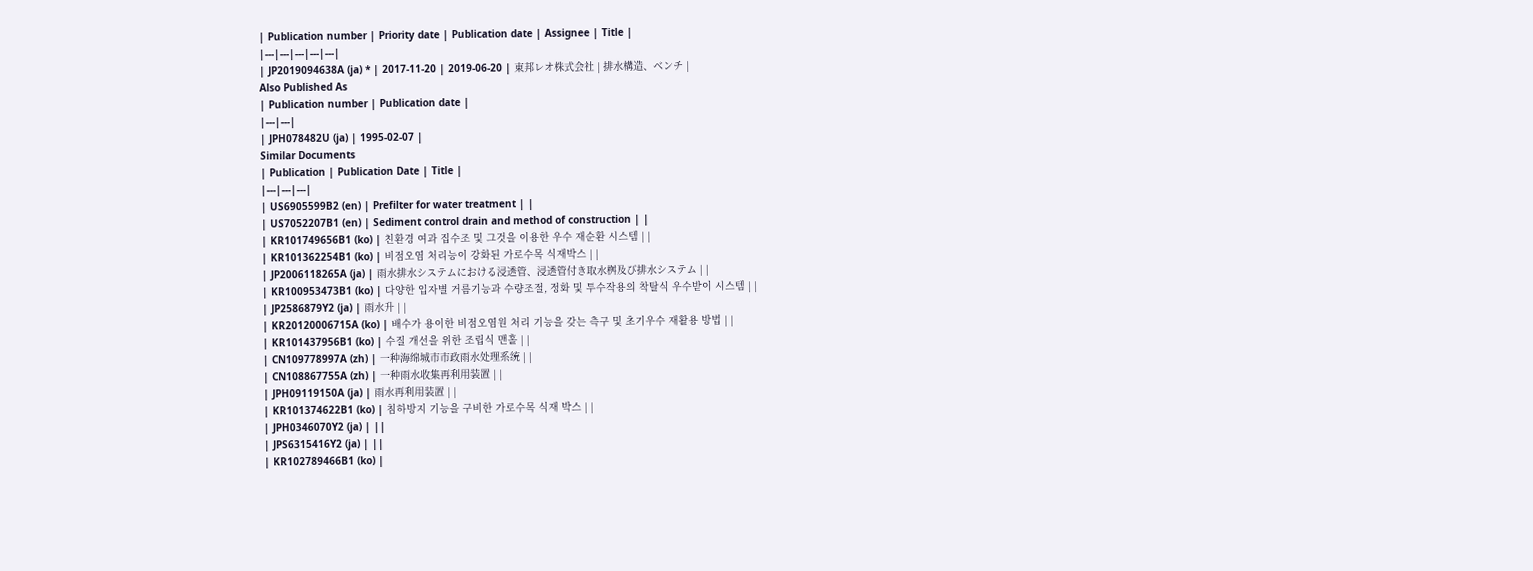| Publication number | Priority date | Publication date | Assignee | Title |
|---|---|---|---|---|
| JP2019094638A (ja) * | 2017-11-20 | 2019-06-20 | 東邦レオ株式会社 | 排水構造、ベンチ |
Also Published As
| Publication number | Publication date |
|---|---|
| JPH078482U (ja) | 1995-02-07 |
Similar Documents
| Publication | Publication Date | Title |
|---|---|---|
| US6905599B2 (en) | Prefilter for water treatment | |
| US7052207B1 (en) | Sediment control drain and method of construction | |
| KR101749656B1 (ko) | 친환경 여과 집수조 및 그것을 이용한 우수 재순환 시스템 | |
| KR101362254B1 (ko) | 비점오염 처리능이 강화된 가로수목 식재박스 | |
| JP2006118265A (ja) | 雨水排水システムにおける浸透管、浸透管付き取水桝及び排水システム | |
| KR100953473B1 (ko) | 다양한 입자별 거름기능과 수량조절, 정화 및 투수작용의 착탈식 우수받이 시스템 | |
| JP2586879Y2 (ja) | 雨水升 | |
| KR20120006715A (ko) | 배수가 용이한 비점오염원 처리 기능을 갖는 측구 및 초기우수 재활용 방법 | |
| KR101437956B1 (ko) | 수질 개선을 위한 조립식 맨홀 | |
| CN109778997A (zh) | 一种海绵城市市政雨水处理系统 | |
| CN108867755A (zh) | 一种雨水收集再利用装置 | |
| JPH09119150A (ja) | 雨水再利用装置 | |
| KR101374622B1 (ko) | 침하방지 기능을 구비한 가로수목 식재 박스 | |
| JPH0346070Y2 (ja) | ||
| JPS6315416Y2 (ja) | ||
| KR102789466B1 (ko) |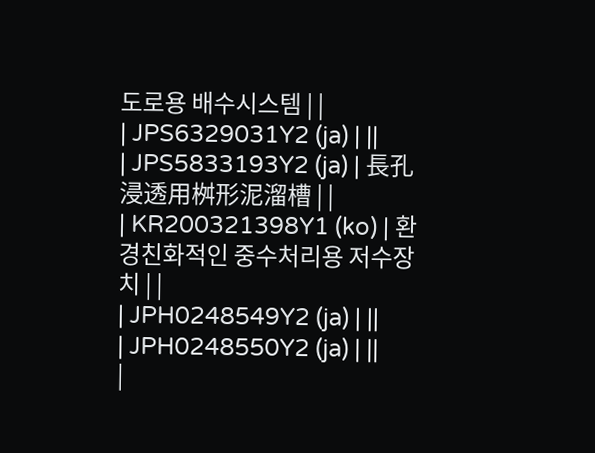도로용 배수시스템 | |
| JPS6329031Y2 (ja) | ||
| JPS5833193Y2 (ja) | 長孔浸透用桝形泥溜槽 | |
| KR200321398Y1 (ko) | 환경친화적인 중수처리용 저수장치 | |
| JPH0248549Y2 (ja) | ||
| JPH0248550Y2 (ja) | ||
|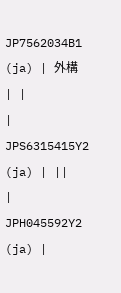JP7562034B1 (ja) | 外構 | |
| JPS6315415Y2 (ja) | ||
| JPH045592Y2 (ja) |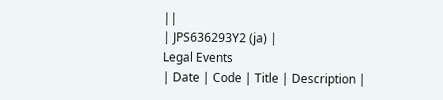||
| JPS636293Y2 (ja) |
Legal Events
| Date | Code | Title | Description |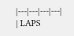|---|---|---|---|
| LAPS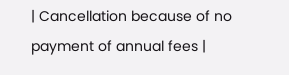| Cancellation because of no payment of annual fees |